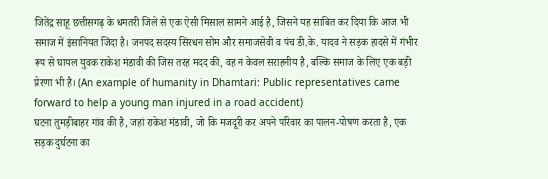जितेंद्र साहू छत्तीसगढ़ के धमतरी जिले से एक ऐसी मिसाल सामने आई है, जिसने यह साबित कर दिया कि आज भी समाज में इंसानियत जिंदा है। जनपद सदस्य सिरधन सोम और समाजसेवी व पंच डी.के. यादव ने सड़क हादसे में गंभीर रूप से घायल युवक राकेश मंडावी की जिस तरह मदद की, वह न केवल सराहनीय है, बल्कि समाज के लिए एक बड़ी प्रेरणा भी है। (An example of humanity in Dhamtari: Public representatives came forward to help a young man injured in a road accident)
घटना तुमड़ीबाहर गांव की है, जहां राकेश मंडावी, जो कि मजदूरी कर अपने परिवार का पालन-पोषण करता है, एक सड़क दुर्घटना का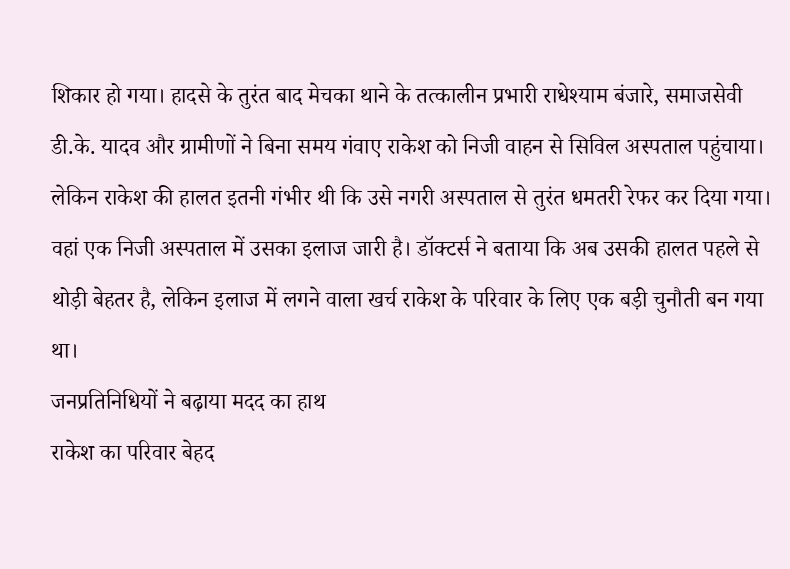शिकार हो गया। हादसे के तुरंत बाद मेचका थाने के तत्कालीन प्रभारी राधेश्याम बंजारे, समाजसेवी डी.के. यादव और ग्रामीणों ने बिना समय गंवाए राकेश को निजी वाहन से सिविल अस्पताल पहुंचाया।
लेकिन राकेश की हालत इतनी गंभीर थी कि उसे नगरी अस्पताल से तुरंत धमतरी रेफर कर दिया गया। वहां एक निजी अस्पताल में उसका इलाज जारी है। डॉक्टर्स ने बताया कि अब उसकी हालत पहले से थोड़ी बेहतर है, लेकिन इलाज में लगने वाला खर्च राकेश के परिवार के लिए एक बड़ी चुनौती बन गया था।
जनप्रतिनिधियों ने बढ़ाया मदद का हाथ
राकेश का परिवार बेहद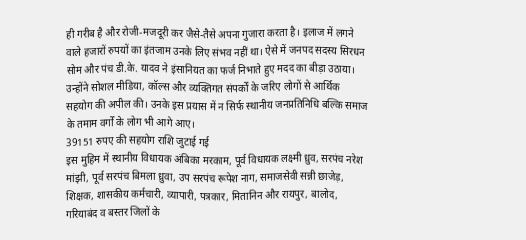ही गरीब है और रोजी-मजदूरी कर जैसे-तैसे अपना गुजारा करता है। इलाज में लगने वाले हजारों रुपयों का इंतजाम उनके लिए संभव नहीं था। ऐसे में जनपद सदस्य सिरधन सोम और पंच डी.के. यादव ने इंसानियत का फर्ज निभाते हुए मदद का बीड़ा उठाया।
उन्होंने सोशल मीडिया, कॉल्स और व्यक्तिगत संपर्कों के जरिए लोगों से आर्थिक सहयोग की अपील की। उनके इस प्रयास में न सिर्फ स्थानीय जनप्रतिनिधि बल्कि समाज के तमाम वर्गों के लोग भी आगे आए।
39151 रुपए की सहयोग राशि जुटाई गई
इस मुहिम में स्थानीय विधायक अंबिका मरकाम, पूर्व विधायक लक्ष्मी ध्रुव, सरपंच नरेश मांझी, पूर्व सरपंच बिमला ध्रुवा, उप सरपंच रूपेश नाग, समाजसेवी सन्नी छाजेड़, शिक्षक, शासकीय कर्मचारी, व्यापारी, पत्रकार, मितानिन और रायपुर, बालोद, गरियाबंद व बस्तर जिलों के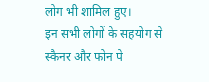लोग भी शामिल हुए।
इन सभी लोगों के सहयोग से स्कैनर और फोन पे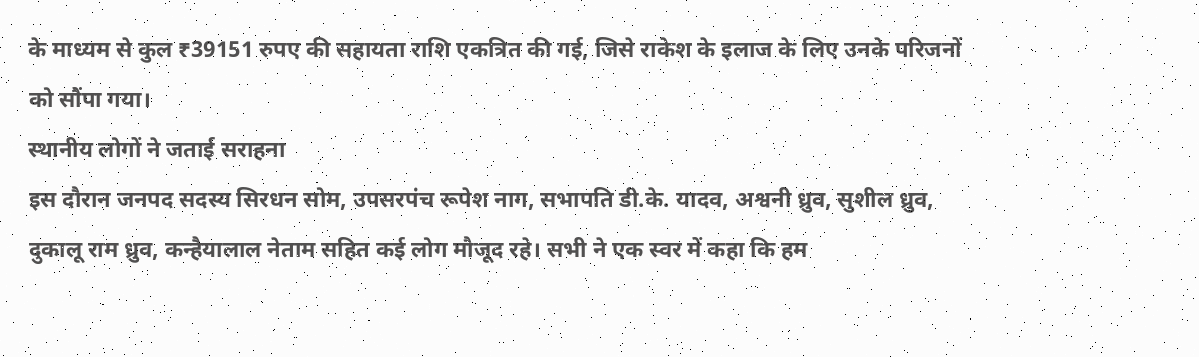के माध्यम से कुल ₹39151 रुपए की सहायता राशि एकत्रित की गई, जिसे राकेश के इलाज के लिए उनके परिजनों को सौंपा गया।
स्थानीय लोगों ने जताई सराहना
इस दौरान जनपद सदस्य सिरधन सोम, उपसरपंच रूपेश नाग, सभापति डी.के. यादव, अश्वनी ध्रुव, सुशील ध्रुव, दुकालू राम ध्रुव, कन्हैयालाल नेताम सहित कई लोग मौजूद रहे। सभी ने एक स्वर में कहा कि हम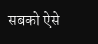सबको ऐसे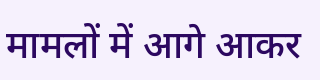मामलों में आगे आकर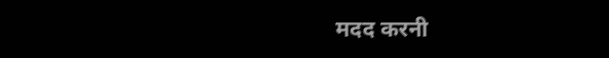मदद करनी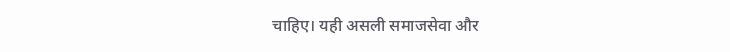चाहिए। यही असली समाजसेवा और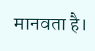मानवता है।